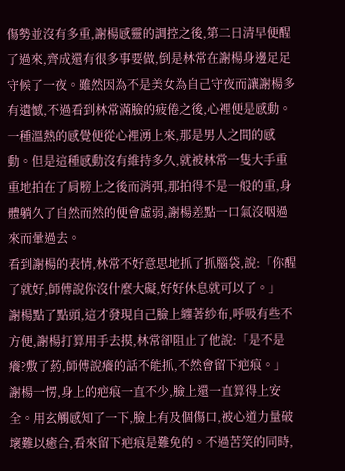傷勢並沒有多重,謝楊感靈的調控之後,第二日清早便醒了過來,齊成還有很多事要做,倒是林常在謝楊身邊足足守候了一夜。雖然因為不是美女為自己守夜而讓謝楊多有遺憾,不過看到林常滿臉的疲倦之後,心裡便是感動。
一種溫熱的感覺便從心裡湧上來,那是男人之間的感動。但是這種感動沒有維持多久,就被林常一隻大手重重地拍在了肩膀上之後而消弭,那拍得不是一般的重,身體躺久了自然而然的便會虛弱,謝楊差點一口氣沒咽過來而暈過去。
看到謝楊的表情,林常不好意思地抓了抓腦袋,說:「你醒了就好,師傅說你沒什麼大礙,好好休息就可以了。」
謝楊點了點頭,這才發現自己臉上纏著紗布,呼吸有些不方便,謝楊打算用手去摸,林常卻阻止了他說:「是不是癢?敷了葯,師傅說癢的話不能抓,不然會留下疤痕。」
謝楊一愣,身上的疤痕一直不少,臉上還一直算得上安全。用玄觸感知了一下,臉上有及個傷口,被心道力量破壞難以癒合,看來留下疤痕是難免的。不過苦笑的同時,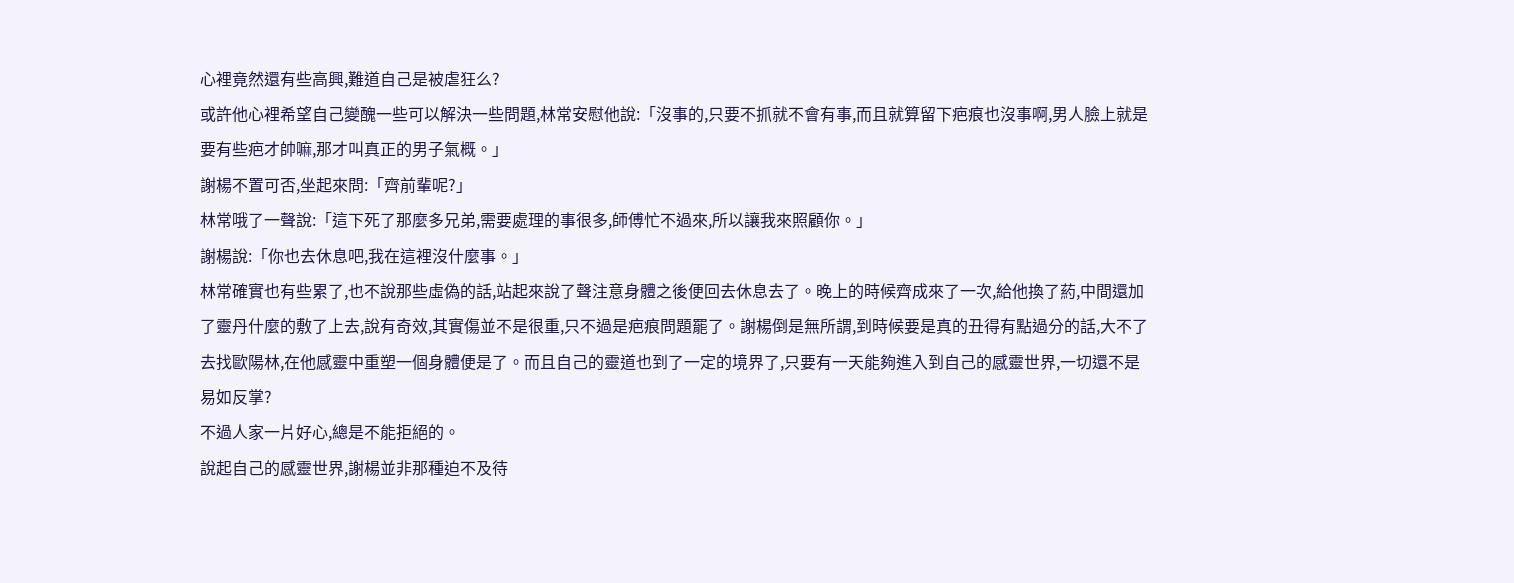心裡竟然還有些高興,難道自己是被虐狂么?
或許他心裡希望自己變醜一些可以解決一些問題,林常安慰他說:「沒事的,只要不抓就不會有事,而且就算留下疤痕也沒事啊,男人臉上就是要有些疤才帥嘛,那才叫真正的男子氣概。」
謝楊不置可否,坐起來問:「齊前輩呢?」
林常哦了一聲說:「這下死了那麼多兄弟,需要處理的事很多,師傅忙不過來,所以讓我來照顧你。」
謝楊說:「你也去休息吧,我在這裡沒什麼事。」
林常確實也有些累了,也不說那些虛偽的話,站起來說了聲注意身體之後便回去休息去了。晚上的時候齊成來了一次,給他換了葯,中間還加了靈丹什麼的敷了上去,說有奇效,其實傷並不是很重,只不過是疤痕問題罷了。謝楊倒是無所謂,到時候要是真的丑得有點過分的話,大不了去找歐陽林,在他感靈中重塑一個身體便是了。而且自己的靈道也到了一定的境界了,只要有一天能夠進入到自己的感靈世界,一切還不是易如反掌?
不過人家一片好心,總是不能拒絕的。
說起自己的感靈世界,謝楊並非那種迫不及待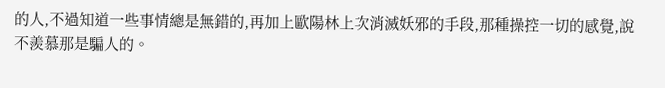的人,不過知道一些事情總是無錯的,再加上歐陽林上次消滅妖邪的手段,那種操控一切的感覺,說不羨慕那是騙人的。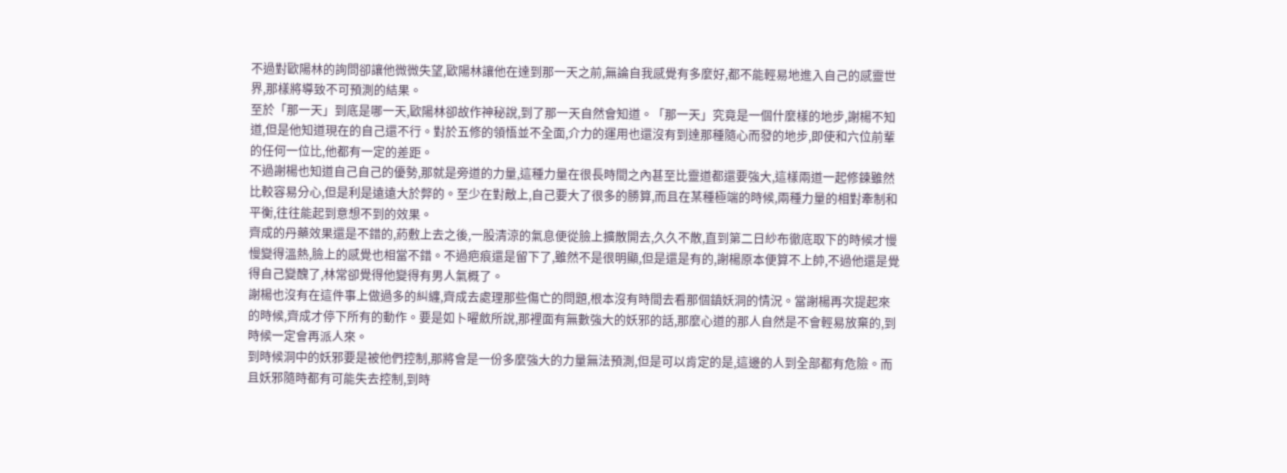不過對歐陽林的詢問卻讓他微微失望,歐陽林讓他在達到那一天之前,無論自我感覺有多麼好,都不能輕易地進入自己的感靈世界,那樣將導致不可預測的結果。
至於「那一天」到底是哪一天,歐陽林卻故作神秘說,到了那一天自然會知道。「那一天」究竟是一個什麼樣的地步,謝楊不知道,但是他知道現在的自己還不行。對於五修的領悟並不全面,介力的運用也還沒有到達那種隨心而發的地步,即使和六位前輩的任何一位比,他都有一定的差距。
不過謝楊也知道自己自己的優勢,那就是旁道的力量,這種力量在很長時間之內甚至比靈道都還要強大,這樣兩道一起修鍊雖然比較容易分心,但是利是遠遠大於弊的。至少在對敵上,自己要大了很多的勝算,而且在某種極端的時候,兩種力量的相對牽制和平衡,往往能起到意想不到的效果。
齊成的丹藥效果還是不錯的,葯敷上去之後,一股清涼的氣息便從臉上擴散開去,久久不散,直到第二日紗布徹底取下的時候才慢慢變得溫熱,臉上的感覺也相當不錯。不過疤痕還是留下了,雖然不是很明顯,但是還是有的,謝楊原本便算不上帥,不過他還是覺得自己變醜了,林常卻覺得他變得有男人氣概了。
謝楊也沒有在這件事上做過多的糾纏,齊成去處理那些傷亡的問題,根本沒有時間去看那個鎮妖洞的情況。當謝楊再次提起來的時候,齊成才停下所有的動作。要是如卜曜斂所說,那裡面有無數強大的妖邪的話,那麼心道的那人自然是不會輕易放棄的,到時候一定會再派人來。
到時候洞中的妖邪要是被他們控制,那將會是一份多麼強大的力量無法預測,但是可以肯定的是,這邊的人到全部都有危險。而且妖邪隨時都有可能失去控制,到時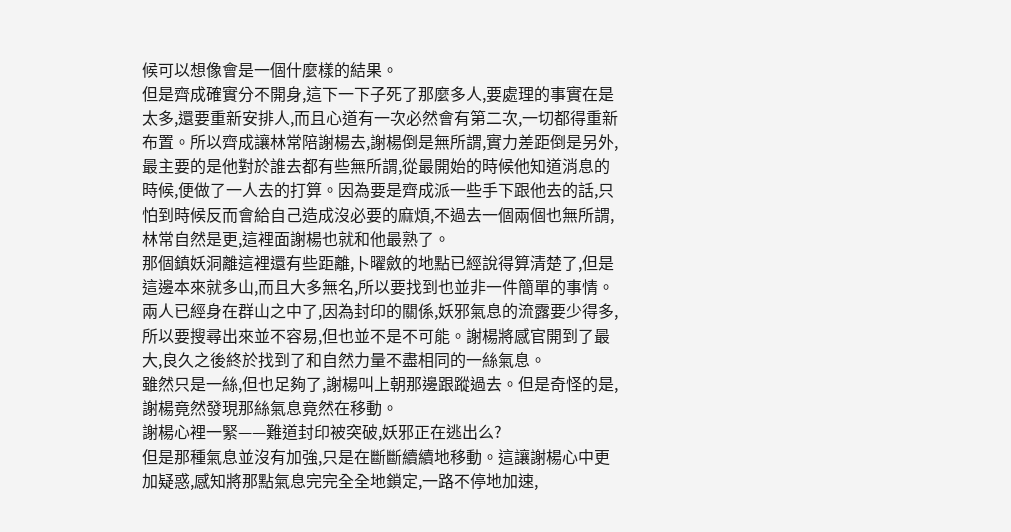候可以想像會是一個什麼樣的結果。
但是齊成確實分不開身,這下一下子死了那麼多人,要處理的事實在是太多,還要重新安排人,而且心道有一次必然會有第二次,一切都得重新布置。所以齊成讓林常陪謝楊去,謝楊倒是無所謂,實力差距倒是另外,最主要的是他對於誰去都有些無所謂,從最開始的時候他知道消息的時候,便做了一人去的打算。因為要是齊成派一些手下跟他去的話,只怕到時候反而會給自己造成沒必要的麻煩,不過去一個兩個也無所謂,林常自然是更,這裡面謝楊也就和他最熟了。
那個鎮妖洞離這裡還有些距離,卜曜斂的地點已經說得算清楚了,但是這邊本來就多山,而且大多無名,所以要找到也並非一件簡單的事情。
兩人已經身在群山之中了,因為封印的關係,妖邪氣息的流露要少得多,所以要搜尋出來並不容易,但也並不是不可能。謝楊將感官開到了最大,良久之後終於找到了和自然力量不盡相同的一絲氣息。
雖然只是一絲,但也足夠了,謝楊叫上朝那邊跟蹤過去。但是奇怪的是,謝楊竟然發現那絲氣息竟然在移動。
謝楊心裡一緊——難道封印被突破,妖邪正在逃出么?
但是那種氣息並沒有加強,只是在斷斷續續地移動。這讓謝楊心中更加疑惑,感知將那點氣息完完全全地鎖定,一路不停地加速,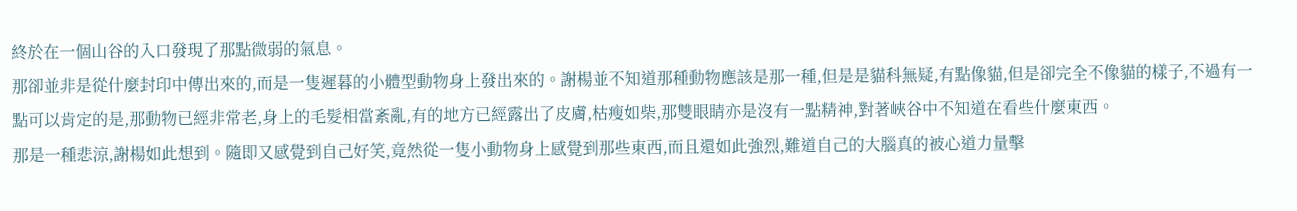終於在一個山谷的入口發現了那點微弱的氣息。
那卻並非是從什麼封印中傳出來的,而是一隻遲暮的小體型動物身上發出來的。謝楊並不知道那種動物應該是那一種,但是是貓科無疑,有點像貓,但是卻完全不像貓的樣子,不過有一點可以肯定的是,那動物已經非常老,身上的毛髮相當紊亂,有的地方已經露出了皮膚,枯瘦如柴,那雙眼睛亦是沒有一點精神,對著峽谷中不知道在看些什麼東西。
那是一種悲涼,謝楊如此想到。隨即又感覺到自己好笑,竟然從一隻小動物身上感覺到那些東西,而且還如此強烈,難道自己的大腦真的被心道力量擊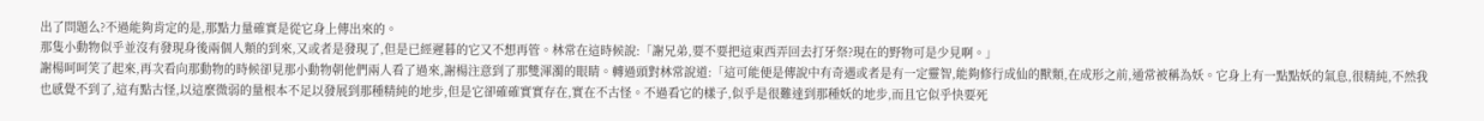出了問題么?不過能夠肯定的是,那點力量確實是從它身上傳出來的。
那隻小動物似乎並沒有發現身後兩個人類的到來,又或者是發現了,但是已經遲暮的它又不想再管。林常在這時候說:「謝兄弟,要不要把這東西弄回去打牙祭?現在的野物可是少見啊。」
謝楊呵呵笑了起來,再次看向那動物的時候卻見那小動物朝他們兩人看了過來,謝楊注意到了那雙渾濁的眼睛。轉過頭對林常說道:「這可能便是傳說中有奇遇或者是有一定靈智,能夠修行成仙的獸類,在成形之前,通常被稱為妖。它身上有一點點妖的氣息,很精純,不然我也感覺不到了,這有點古怪,以這麼微弱的量根本不足以發展到那種精純的地步,但是它卻確確實實存在,實在不古怪。不過看它的樣子,似乎是很難達到那種妖的地步,而且它似乎快要死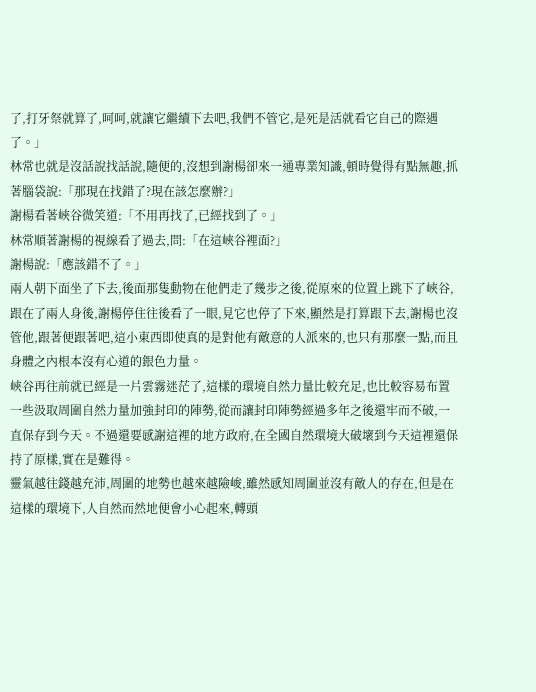了,打牙祭就算了,呵呵,就讓它繼續下去吧,我們不管它,是死是活就看它自己的際遇了。」
林常也就是沒話說找話說,隨便的,沒想到謝楊卻來一通專業知識,頓時覺得有點無趣,抓著腦袋說:「那現在找錯了?現在該怎麼辦?」
謝楊看著峽谷微笑道:「不用再找了,已經找到了。」
林常順著謝楊的視線看了過去,問:「在這峽谷裡面?」
謝楊說:「應該錯不了。」
兩人朝下面坐了下去,後面那隻動物在他們走了幾步之後,從原來的位置上跳下了峽谷,跟在了兩人身後,謝楊停住往後看了一眼,見它也停了下來,顯然是打算跟下去,謝楊也沒管他,跟著便跟著吧,這小東西即使真的是對他有敵意的人派來的,也只有那麼一點,而且身體之內根本沒有心道的銀色力量。
峽谷再往前就已經是一片雲霧迷茫了,這樣的環境自然力量比較充足,也比較容易布置一些汲取周圍自然力量加強封印的陣勢,從而讓封印陣勢經過多年之後還牢而不破,一直保存到今天。不過還要感謝這裡的地方政府,在全國自然環境大破壞到今天這裡還保持了原樣,實在是難得。
靈氣越往錢越充沛,周圍的地勢也越來越險峻,雖然感知周圍並沒有敵人的存在,但是在這樣的環境下,人自然而然地便會小心起來,轉頭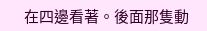在四邊看著。後面那隻動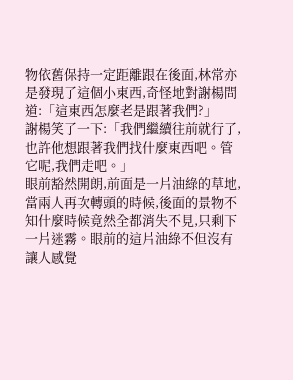物依舊保持一定距離跟在後面,林常亦是發現了這個小東西,奇怪地對謝楊問道:「這東西怎麼老是跟著我們?」
謝楊笑了一下:「我們繼續往前就行了,也許他想跟著我們找什麼東西吧。管它呢,我們走吧。」
眼前豁然開朗,前面是一片油綠的草地,當兩人再次轉頭的時候,後面的景物不知什麼時候竟然全都消失不見,只剩下一片迷霧。眼前的這片油綠不但沒有讓人感覺